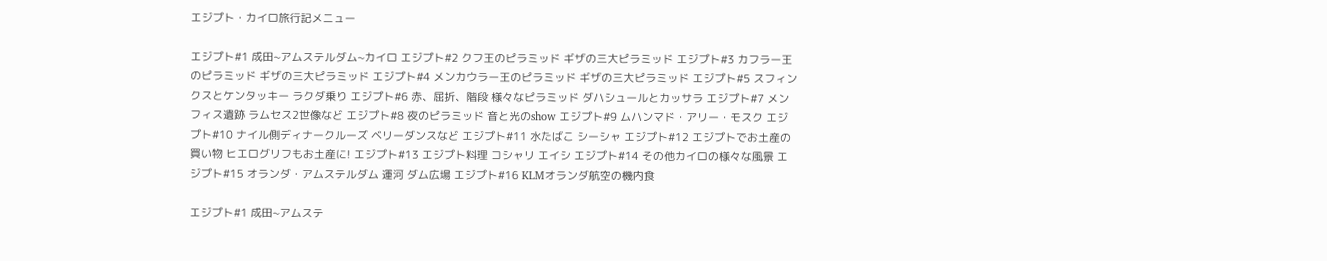エジプト・カイロ旅行記メニュー

エジプト#1 成田~アムステルダム~カイロ エジプト#2 クフ王のピラミッド ギザの三大ピラミッド エジプト#3 カフラー王のピラミッド ギザの三大ピラミッド エジプト#4 メンカウラー王のピラミッド ギザの三大ピラミッド エジプト#5 スフィンクスとケンタッキー ラクダ乗り エジプト#6 赤、屈折、階段 様々なピラミッド ダハシュールとカッサラ エジプト#7 メンフィス遺跡 ラムセス2世像など エジプト#8 夜のピラミッド 音と光のshow エジプト#9 ムハンマド・アリー・モスク エジプト#10 ナイル側ディナークルーズ ベリーダンスなど エジプト#11 水たばこ シーシャ エジプト#12 エジプトでお土産の買い物 ヒエログリフもお土産に! エジプト#13 エジプト料理 コシャリ エイシ エジプト#14 その他カイロの様々な風景 エジプト#15 オランダ・アムステルダム 運河 ダム広場 エジプト#16 KLMオランダ航空の機内食

エジプト#1 成田~アムステ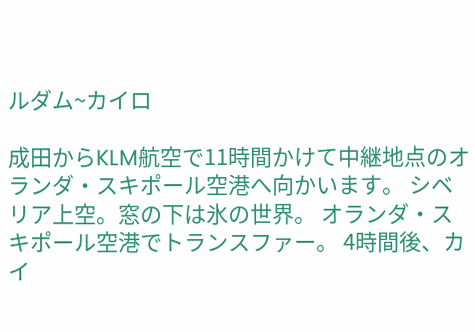ルダム~カイロ

成田からKLM航空で11時間かけて中継地点のオランダ・スキポール空港へ向かいます。 シベリア上空。窓の下は氷の世界。 オランダ・スキポール空港でトランスファー。 4時間後、カイ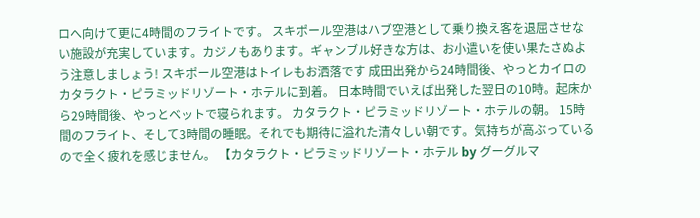ロへ向けて更に4時間のフライトです。 スキポール空港はハブ空港として乗り換え客を退屈させない施設が充実しています。カジノもあります。ギャンブル好きな方は、お小遣いを使い果たさぬよう注意しましょう! スキポール空港はトイレもお洒落です 成田出発から24時間後、やっとカイロのカタラクト・ピラミッドリゾート・ホテルに到着。 日本時間でいえば出発した翌日の10時。起床から29時間後、やっとベットで寝られます。 カタラクト・ピラミッドリゾート・ホテルの朝。 15時間のフライト、そして3時間の睡眠。それでも期待に溢れた清々しい朝です。気持ちが高ぶっているので全く疲れを感じません。 【カタラクト・ピラミッドリゾート・ホテル by グーグルマ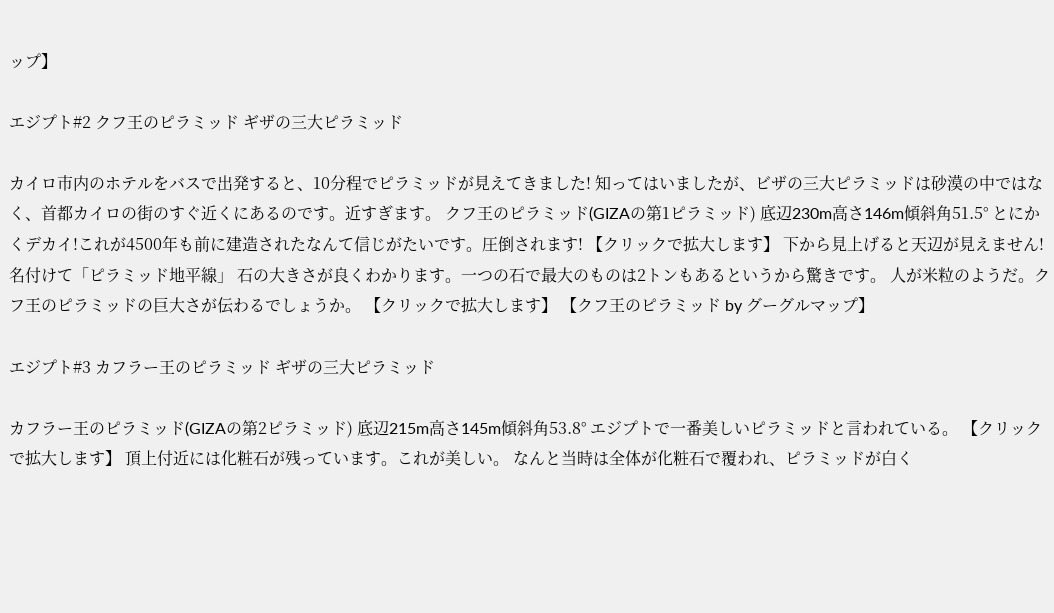ップ】

エジプト#2 クフ王のピラミッド ギザの三大ピラミッド

カイロ市内のホテルをバスで出発すると、10分程でピラミッドが見えてきました! 知ってはいましたが、ビザの三大ピラミッドは砂漠の中ではなく、首都カイロの街のすぐ近くにあるのです。近すぎます。 クフ王のピラミッド(GIZAの第1ピラミッド) 底辺230m高さ146m傾斜角51.5° とにかくデカイ!これが4500年も前に建造されたなんて信じがたいです。圧倒されます! 【クリックで拡大します】 下から見上げると天辺が見えません! 名付けて「ピラミッド地平線」 石の大きさが良くわかります。一つの石で最大のものは2トンもあるというから驚きです。 人が米粒のようだ。クフ王のピラミッドの巨大さが伝わるでしょうか。 【クリックで拡大します】 【クフ王のピラミッド by グーグルマップ】

エジプト#3 カフラー王のピラミッド ギザの三大ピラミッド

カフラー王のピラミッド(GIZAの第2ピラミッド) 底辺215m高さ145m傾斜角53.8° エジプトで一番美しいピラミッドと言われている。 【クリックで拡大します】 頂上付近には化粧石が残っています。これが美しい。 なんと当時は全体が化粧石で覆われ、ピラミッドが白く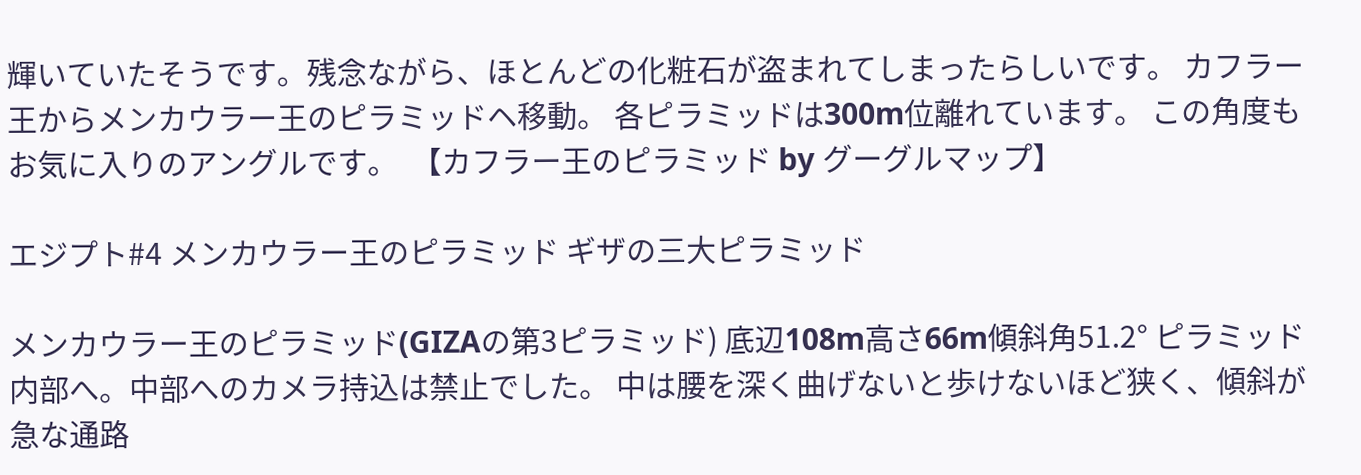輝いていたそうです。残念ながら、ほとんどの化粧石が盗まれてしまったらしいです。 カフラー王からメンカウラー王のピラミッドヘ移動。 各ピラミッドは300m位離れています。 この角度もお気に入りのアングルです。  【カフラー王のピラミッド by グーグルマップ】

エジプト#4 メンカウラー王のピラミッド ギザの三大ピラミッド

メンカウラー王のピラミッド(GIZAの第3ピラミッド) 底辺108m高さ66m傾斜角51.2° ピラミッド内部へ。中部へのカメラ持込は禁止でした。 中は腰を深く曲げないと歩けないほど狭く、傾斜が急な通路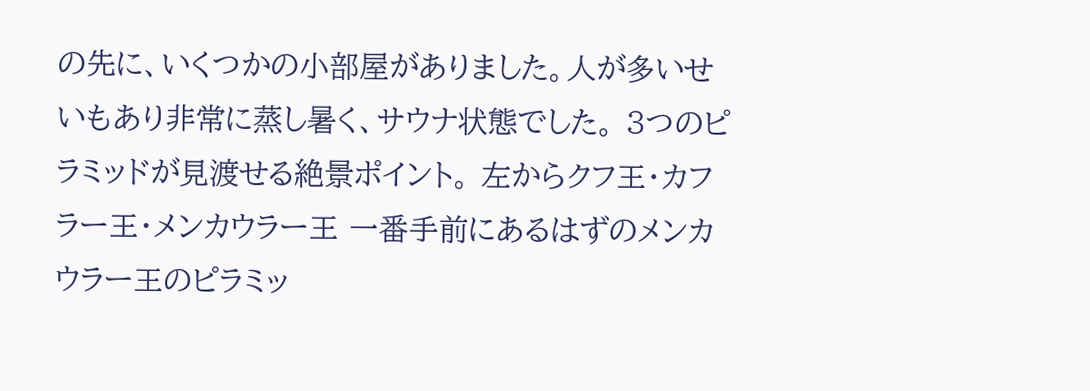の先に、いくつかの小部屋がありました。人が多いせいもあり非常に蒸し暑く、サウナ状態でした。 3つのピラミッドが見渡せる絶景ポイント。 左からクフ王・カフラー王・メンカウラー王 一番手前にあるはずのメンカウラー王のピラミッ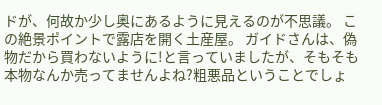ドが、何故か少し奥にあるように見えるのが不思議。 この絶景ポイントで露店を開く土産屋。 ガイドさんは、偽物だから買わないように!と言っていましたが、そもそも本物なんか売ってませんよね?粗悪品ということでしょ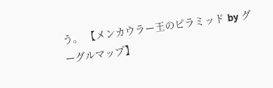う。 【メンカウラー王のピラミッド by グーグルマップ】